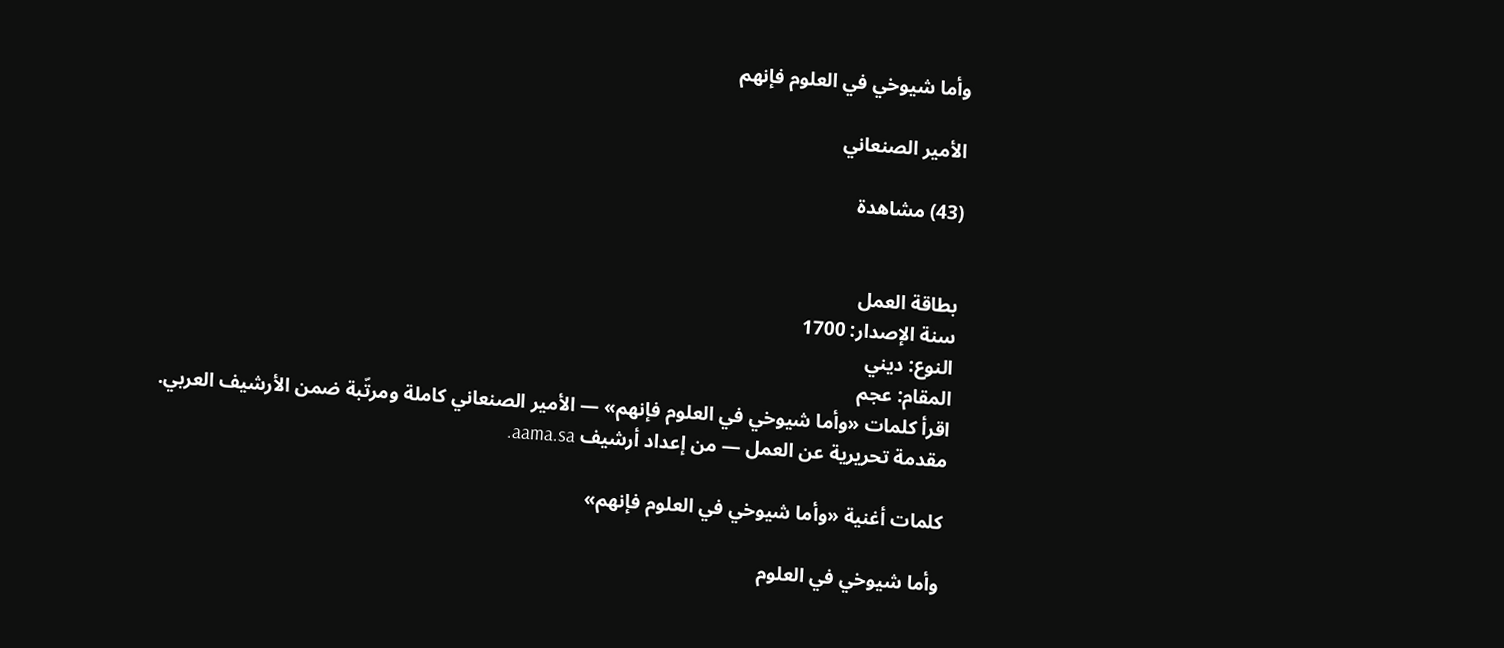وأما شيوخي في العلوم فإنهم

الأمير الصنعاني

(43) مشاهدة


بطاقة العمل
سنة الإصدار: 1700
النوع: ديني
المقام: عجم
اقرأ كلمات «وأما شيوخي في العلوم فإنهم» — الأمير الصنعاني كاملة ومرتّبة ضمن الأرشيف العربي.
مقدمة تحريرية عن العمل — من إعداد أرشيف aama.sa.

كلمات أغنية «وأما شيوخي في العلوم فإنهم»

وأما شيوخي في العلوم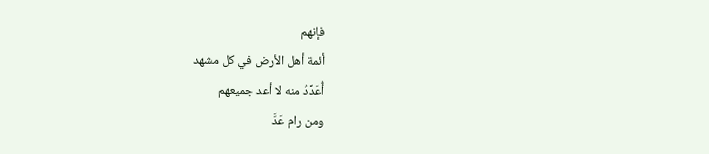فإنهم
أئمة أهل الأرض في كل مشهد
أُعَدِّدُ منه لا أعد جميعهم
ومن رام عَدَّ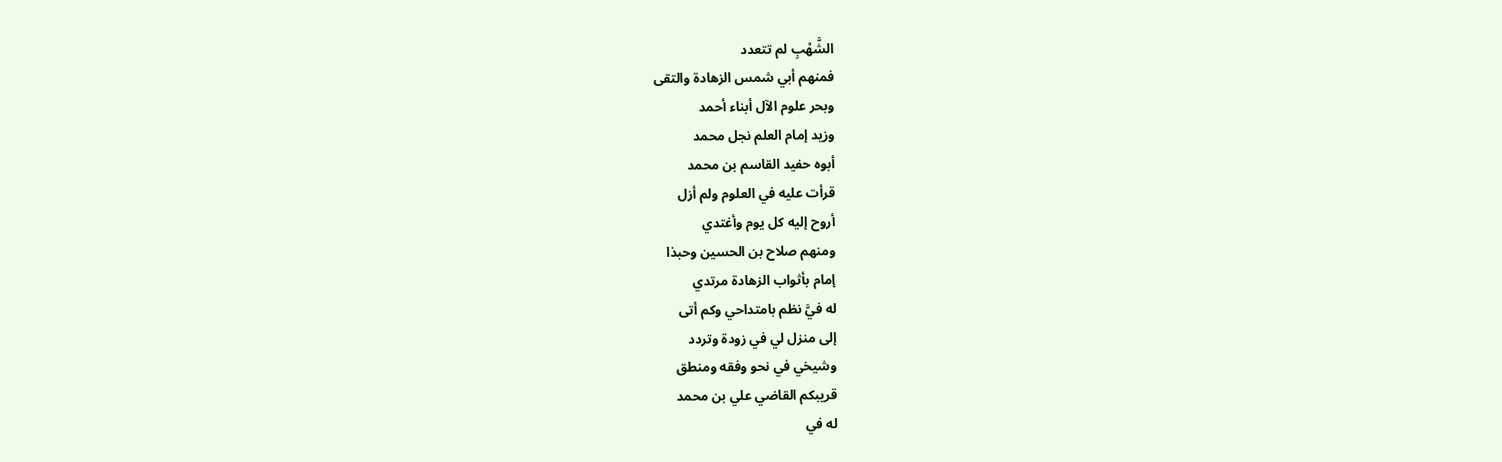الشَّهْبِ لم تتعدد
فمنهم أبي شمس الزهادة والتقى
وبحر علوم الآل أبناء أحمد
وزيد إمام العلم نجل محمد
أبوه حفيد القاسم بن محمد
قرأت عليه في العلوم ولم أزل
أروح إليه كل يوم وأغتدي
ومنهم صلاح بن الحسين وحبذا
إمام بأثواب الزهادة مرتدي
له فيَّ نظم بامتداحي وكم أتى
إلى منزل لي في زودة وتردد
وشيخي في نحو وفقه ومنطق
قريبكم القاضي علي بن محمد
له في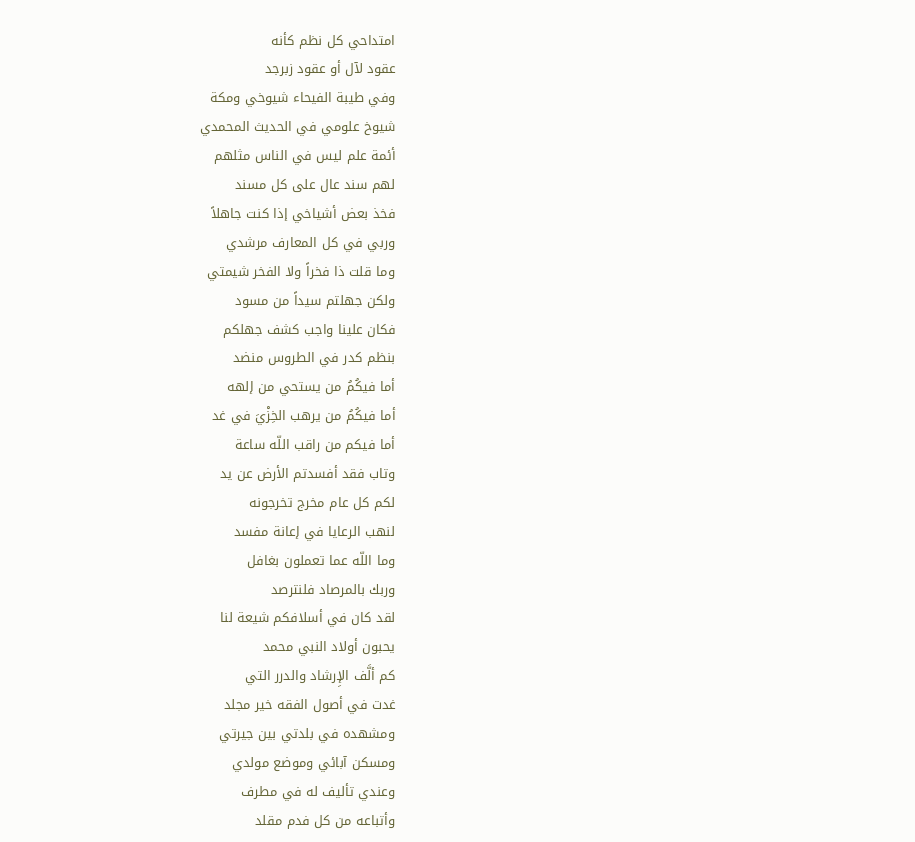امتداحي كل نظم كأنه
عقود لآل أو عقود زبرجد
وفي طيبة الفيحاء شيوخي ومكة
شيوخ علومي في الحديث المحمدي
أئمة علم ليس في الناس مثلهم
لهم سند عال على كل مسند
فخذ بعض أشياخي إذا كنت جاهلاً
وربي في كل المعارف مرشدي
وما قلت ذا فخراً ولا الفخر شيمتي
ولكن جهلتم سيداً من مسود
فكان علينا واجب كشف جهلكم
بنظم كدر في الطروس منضد
أما فيكُمُ من يستحي من إلهه
أما فيكُمُ من يرهب الخِزْيَ في غد
أما فيكم من راقب اللّه ساعة
وتاب فقد أفسدتم الأرض عن يد
لكم كل عام مخرج تخرجونه
لنهب الرعايا في إعانة مفسد
وما اللّه عما تعملون بغافل
وربك بالمرصاد فلنترصد
لقد كان في أسلافكم شيعة لنا
يحبون أولاد النبي محمد
كم ألَّف الإِرشاد والدرر التي
غدت في أصول الفقه خير مجلد
ومشهده في بلدتي بين جيرتي
ومسكن آبائي وموضع مولدي
وعندي تأليف له في مطرف
وأتباعه من كل فدم مقلد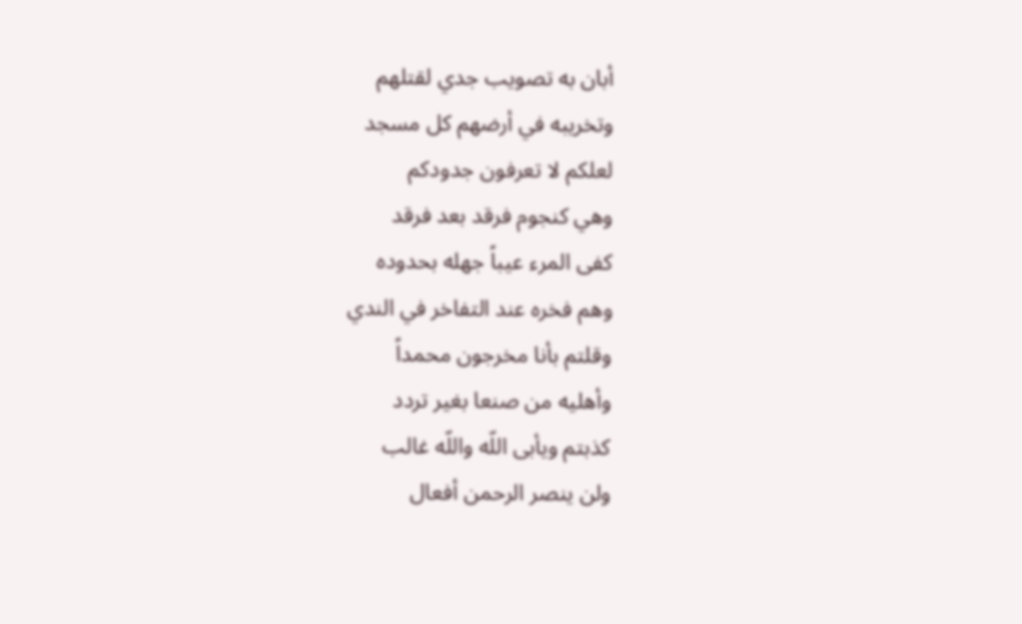أبان به تصويب جدي لقتلهم
وتخريبه في أرضهم كل مسجد
لعلكم لا تعرفون جدودكم
وهي كنجوم فرقد بعد فرقد
كفى المرء عيباً جهله بحدوده
وهم فخره عند التفاخر في الندي
وقلتم بأنا مخرجون محمداً
وأهليه من صنعا بغير تردد
كذبتم ويأبى اللّه واللّه غالب
ولن ينصر الرحمن أفعال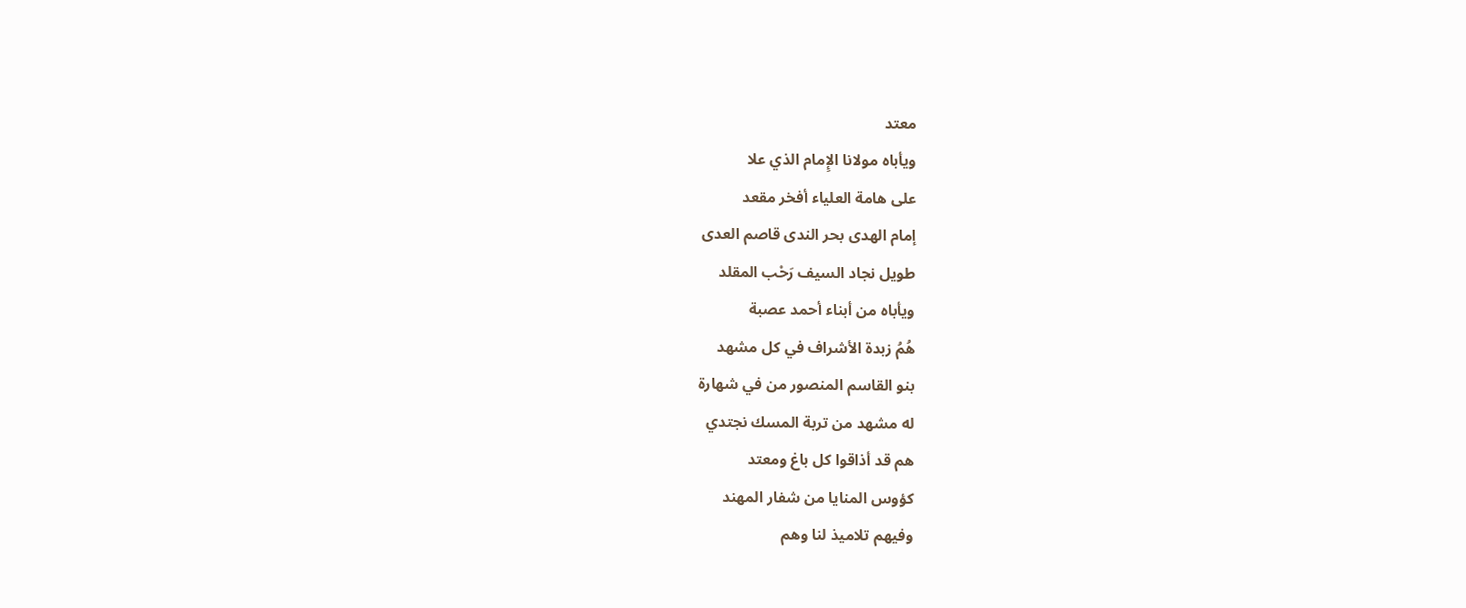معتد
ويأباه مولانا الإِمام الذي علا
على هامة العلياء أفخر مقعد
إمام الهدى بحر الندى قاصم العدى
طويل نجاد السيف رَحْب المقلد
ويأباه من أبناء أحمد عصبة
هُمُ زبدة الأشراف في كل مشهد
بنو القاسم المنصور من في شهارة
له مشهد من تربة المسك نجتدي
هم قد أذاقوا كل باغ ومعتد
كؤوس المنايا من شفار المهند
وفيهم تلاميذ لنا وهم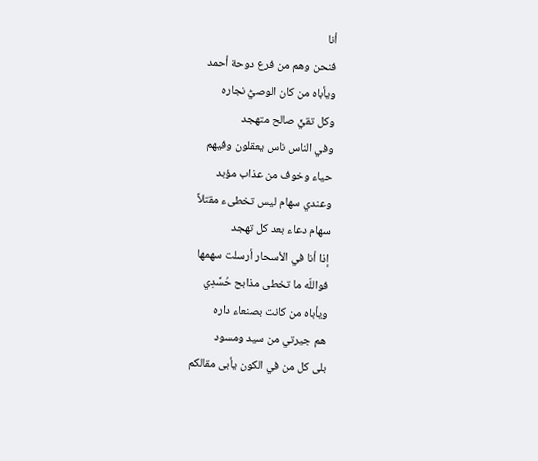أنا
فنحن وهم من فرع دوحة أحمد
ويأباه من كان الوصيُّ نجاره
وكل تقيٍّ صالح متهجد
وفي الناس ناس يعقلون وفيهم
حياء وخوف من عذاب مؤبد
وعندي سهام ليس تخطىء مقتلاً
سهام دعاء بعد كل تهجد
إذا أنا في الأسحار أرسلت سهمها
فواللّه ما تخطى مذابح حُسَّدِي
ويأباه من كانت بصنعاء داره
هم جيرتي من سيد ومسود
بلى كل من في الكون يأبى مقالكم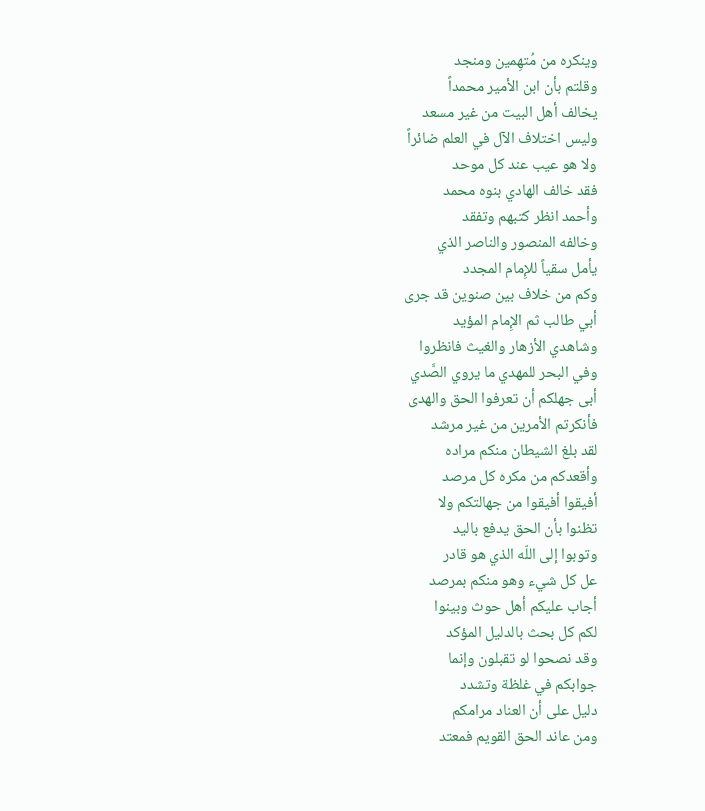وينكره من مُتهِمين ومنجد
وقلتم بأن ابن الأمير محمداً
يخالف أهل البيت من غير مسعد
وليس اختلاف الآل في العلم ضائراً
ولا هو عيب عند كل موحد
فقد خالف الهادي بنوه محمد
وأحمد انظر كتبهم وتفقد
وخالفه المنصور والناصر الذي
يأمل سقياً للإِمام المجدد
وكم من خلاف بين صنوين قد جرى
أبي طالب ثم الإِمام المؤيد
وشاهدي الأزهار والغيث فانظروا
وفي البحر للمهدي ما يروي الصَّدي
أبى جهلكم أن تعرفوا الحق والهدى
فأنكرتم الأمرين من غير مرشد
لقد بلغ الشيطان منكم مراده
وأقعدكم من مكره كل مرصد
أفيقوا أفيقوا من جهالتكم ولا
تظنوا بأن الحق يدفع باليد
وتوبوا إلى اللّه الذي هو قادر
عل كل شيء وهو منكم بمرصد
أجاب عليكم أهل حوث وبينوا
لكم كل بحث بالدليل المؤكد
وقد نصحوا لو تقبلون وإنما
جوابكم في غلظة وتشدد
دليل على أن العناد مرامكم
ومن عاند الحق القويم فمعتد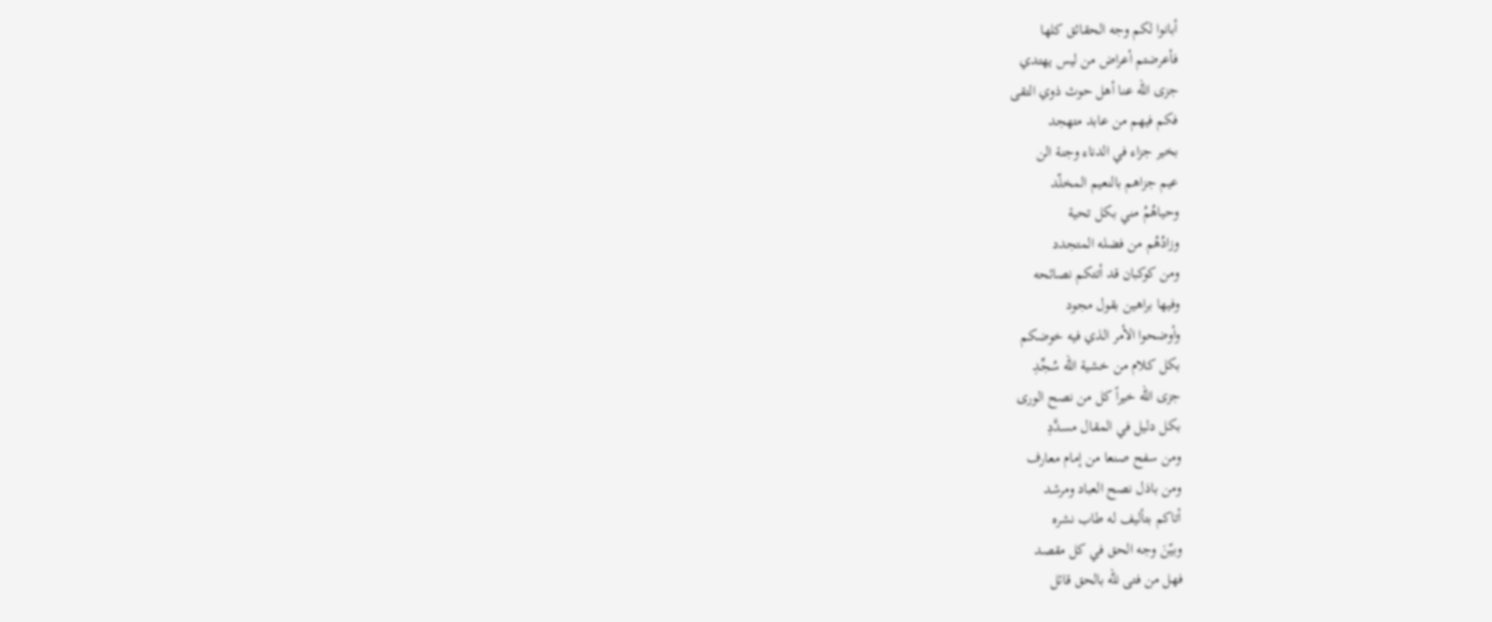أبانوا لكم وجه الحقائق كلها
فأعرضتم أعراض من ليس يهتدي
جزى اللّه عنا أهل حوث ذوي التقى
فكم فيهم من عابد متهجد
بخير جزاء في الدناء وجنة الن
عيم جزاهم بالنعيم المخلّد
وحياهُمُ مني بكل تحية
وزادُهُم من فضله المتجدد
ومن كوكبان قد أتتكم نصائحه
وفيها براهين بقول مجود
وأوضحوا الأمر الذي فيه خوضكم
بكل كلام من خشية اللّه سُجِّدِ
جزى اللّه خيراً كل من نصح الورى
بكل دليل في المقال مسدَّدِ
ومن سفح صنعا من إمام معارف
ومن باذل نصح العباد ومرشد
أتاكم بتأليف له طاب نشره
وبيّنَ وجه الحق في كل مقصد
فهل من فتى للّه بالحق قائل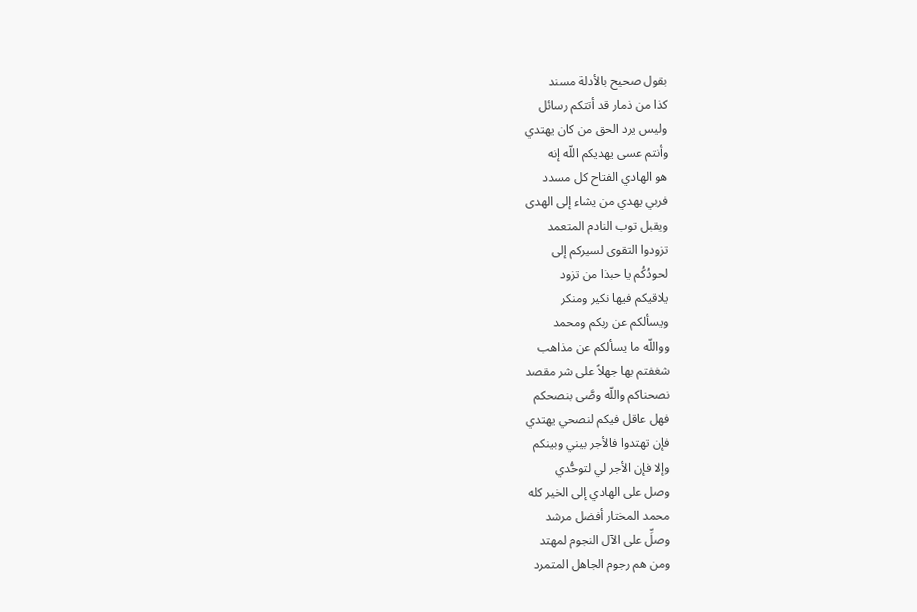بقول صحيح بالأدلة مسند
كذا من ذمار قد أتتكم رسائل
وليس يرد الحق من كان يهتدي
وأنتم عسى يهديكم اللّه إنه
هو الهادي الفتاح كل مسدد
فربي يهدي من يشاء إلى الهدى
ويقبل توب النادم المتعمد
تزودوا التقوى لسيركم إلى
لحودُكُم يا حبذا من تزود
يلاقيكم فيها نكير ومنكر
ويسألكم عن ربكم ومحمد
وواللّه ما يسألكم عن مذاهب
شغفتم بها جهلاً على شر مقصد
نصحناكم واللّه وصَّى بنصحكم
فهل عاقل فيكم لنصحي يهتدي
فإن تهتدوا فالأجر بيني وبينكم
وإلا فإن الأجر لي لتوحُّدي
وصل على الهادي إلى الخير كله
محمد المختار أفضل مرشد
وصلِّ على الآل النجوم لمهتد
ومن هم رجوم الجاهل المتمرد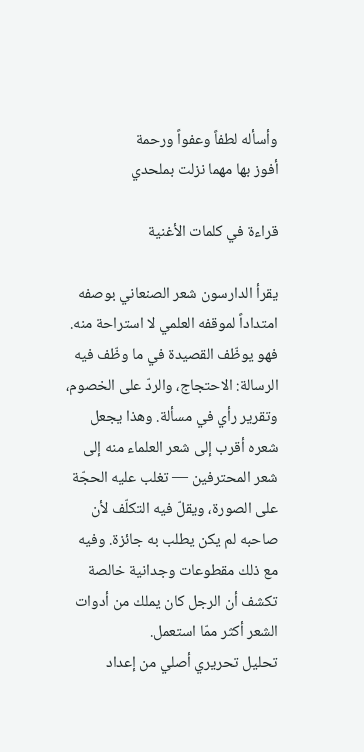وأسأله لطفاً وعفواً ورحمة
أفوز بها مهما نزلت بملحدي

قراءة في كلمات الأغنية

يقرأ الدارسون شعر الصنعاني بوصفه امتداداً لموقفه العلمي لا استراحة منه. فهو يوظّف القصيدة في ما وظّف فيه الرسالة: الاحتجاج، والردّ على الخصوم، وتقرير رأي في مسألة. وهذا يجعل شعره أقرب إلى شعر العلماء منه إلى شعر المحترفين — تغلب عليه الحجّة على الصورة، ويقلّ فيه التكلّف لأن صاحبه لم يكن يطلب به جائزة. وفيه مع ذلك مقطوعات وجدانية خالصة تكشف أن الرجل كان يملك من أدوات الشعر أكثر ممّا استعمل.
تحليل تحريري أصلي من إعداد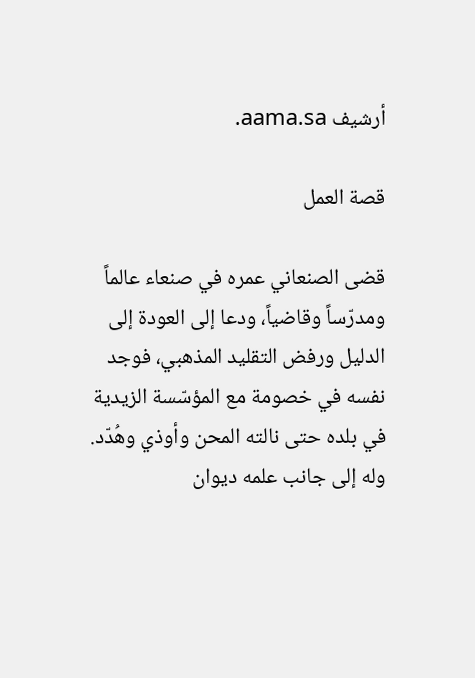أرشيف aama.sa.

قصة العمل

قضى الصنعاني عمره في صنعاء عالماً ومدرّساً وقاضياً، ودعا إلى العودة إلى الدليل ورفض التقليد المذهبي، فوجد نفسه في خصومة مع المؤسّسة الزيدية في بلده حتى نالته المحن وأوذي وهُدّد. وله إلى جانب علمه ديوان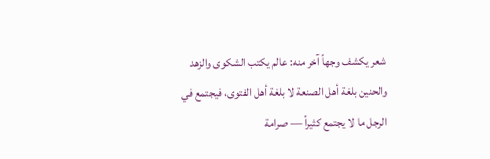شعر يكشف وجهاً آخر منه: عالم يكتب الشكوى والزهد والحنين بلغة أهل الصنعة لا بلغة أهل الفتوى، فيجتمع في الرجل ما لا يجتمع كثيراً — صرامة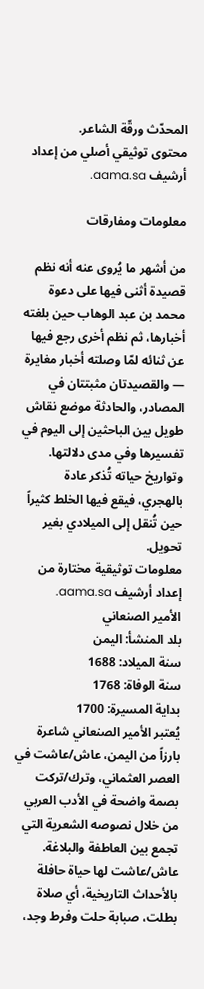المحدّث ورقّة الشاعر.
محتوى توثيقي أصلي من إعداد أرشيف aama.sa.

معلومات ومفارقات

من أشهر ما يُروى عنه أنه نظم قصيدة أثنى فيها على دعوة محمد بن عبد الوهاب حين بلغته أخبارها، ثم نظم أخرى رجع فيها عن ثنائه لمّا وصلته أخبار مغايرة — والقصيدتان مثبتتان في المصادر، والحادثة موضع نقاش طويل بين الباحثين إلى اليوم في تفسيرها وفي مدى دلالتها. وتواريخ حياته تُذكر عادة بالهجري، فيقع فيها الخلط كثيراً حين تُنقل إلى الميلادي بغير تحويل.
معلومات توثيقية مختارة من إعداد أرشيف aama.sa.
الأمير الصنعاني
بلد المنشأ: اليمن
سنة الميلاد: 1688
سنة الوفاة: 1768
بداية المسيرة: 1700
يُعتبر الأمير الصنعاني شاعرة بارزاً من اليمن، عاش/عاشت في العصر العثماني، وترك/تركت بصمة واضحة في الأدب العربي من خلال نصوصه الشعرية التي تجمع بين العاطفة والبلاغة. عاش/عاشت لها حياة حافلة بالأحداث التاريخية، أي صلاة بطلت، صبابة حلت وفرط وجد،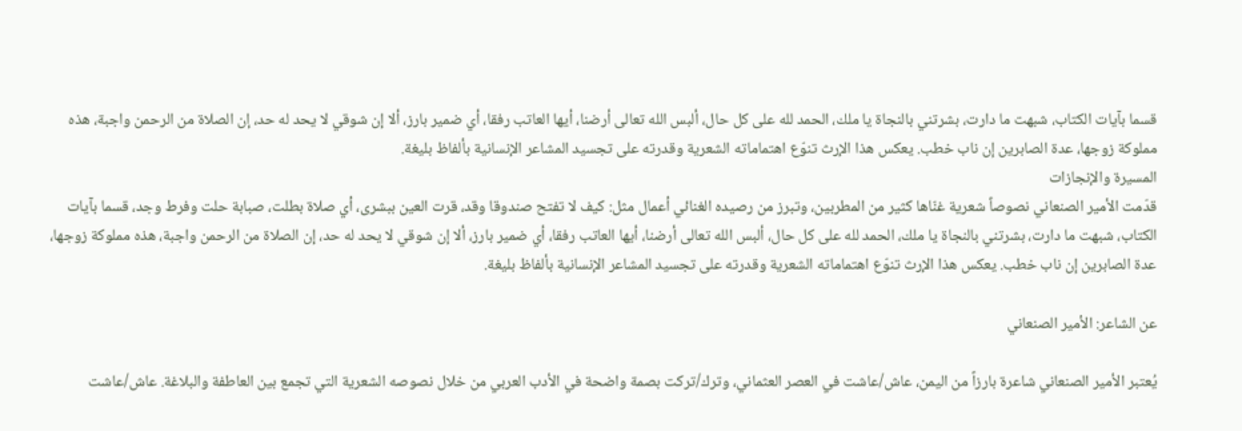قسما بآيات الكتاب، شبهت ما دارت، بشرتني بالنجاة يا ملك، الحمد لله على كل حال، ألبس الله تعالى أرضنا، أيها العاتب رفقا، أي ضمير بارز، ألا إن شوقي لا يحد له حد، إن الصلاة من الرحمن واجبة، هذه مملوكة زوجها، عدة الصابرين إن ناب خطب. يعكس هذا الإرث تنوّع اهتماماته الشعرية وقدرته على تجسيد المشاعر الإنسانية بألفاظ بليغة.
المسيرة والإنجازات
قدّمت الأمير الصنعاني نصوصاً شعرية غنّاها كثير من المطربين، وتبرز من رصيده الغنائي أعمال مثل: كيف لا تفتح صندوقا وقد، قرت العين ببشرى، أي صلاة بطلت، صبابة حلت وفرط وجد، قسما بآيات الكتاب، شبهت ما دارت، بشرتني بالنجاة يا ملك، الحمد لله على كل حال، ألبس الله تعالى أرضنا، أيها العاتب رفقا، أي ضمير بارز، ألا إن شوقي لا يحد له حد، إن الصلاة من الرحمن واجبة، هذه مملوكة زوجها، عدة الصابرين إن ناب خطب. يعكس هذا الإرث تنوّع اهتماماته الشعرية وقدرته على تجسيد المشاعر الإنسانية بألفاظ بليغة.

عن الشاعر: الأمير الصنعاني

يُعتبر الأمير الصنعاني شاعرة بارزاً من اليمن، عاش/عاشت في العصر العثماني، وترك/تركت بصمة واضحة في الأدب العربي من خلال نصوصه الشعرية التي تجمع بين العاطفة والبلاغة. عاش/عاشت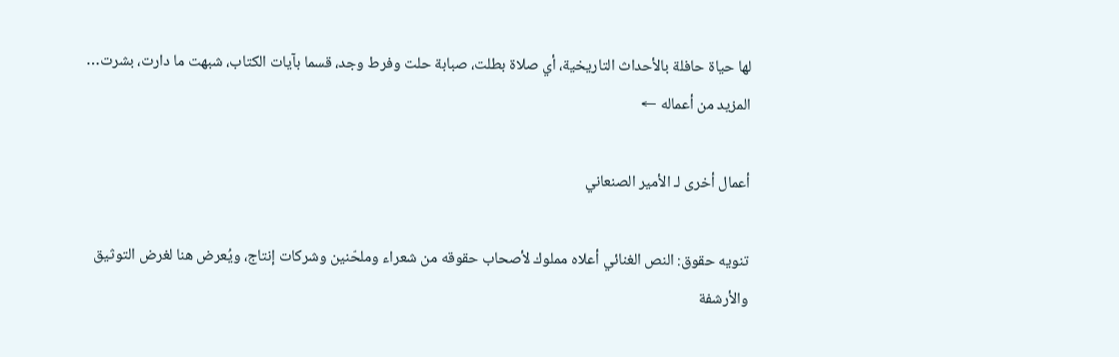لها حياة حافلة بالأحداث التاريخية، أي صلاة بطلت، صبابة حلت وفرط وجد، قسما بآيات الكتاب، شبهت ما دارت، بشرت…
المزيد من أعماله ←

أعمال أخرى لـ الأمير الصنعاني

تنويه حقوق: النص الغنائي أعلاه مملوك لأصحاب حقوقه من شعراء وملحّنين وشركات إنتاج، ويُعرض هنا لغرض التوثيق والأرشفة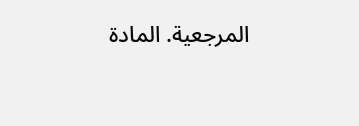المرجعية. المادة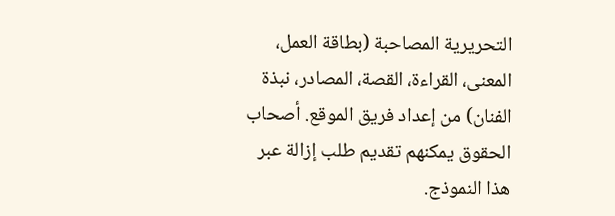التحريرية المصاحبة (بطاقة العمل، المعنى، القراءة، القصة، المصادر، نبذة الفنان) من إعداد فريق الموقع. أصحاب الحقوق يمكنهم تقديم طلب إزالة عبر هذا النموذج.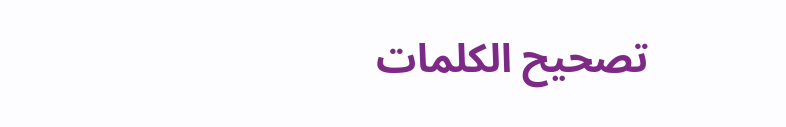تصحيح الكلمات